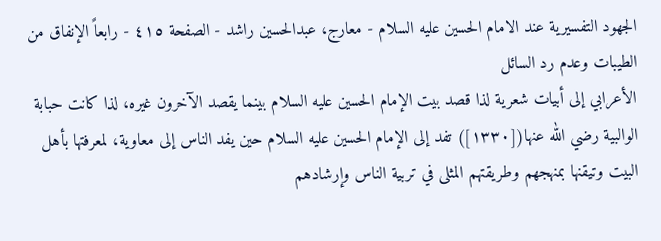الجهود التفسيرية عند الامام الحسين عليه السلام - معارج، عبدالحسين راشد - الصفحة ٤١٥ - رابعاً الإنفاق من الطيبات وعدم رد السائل
الأعرابي إلى أبيات شعرية لذا قصد بيت الإمام الحسين عليه السلام بينما يقصد الآخرون غيره، لذا كانت حبابة الوالبية رضي الله عنها([١٣٣٠]) تفد إلى الإمام الحسين عليه السلام حين يفد الناس إلى معاوية، لمعرفتها بأهل البيت وتيقنها بمنهجهم وطريقتهم المثلى في تربية الناس وإرشادهم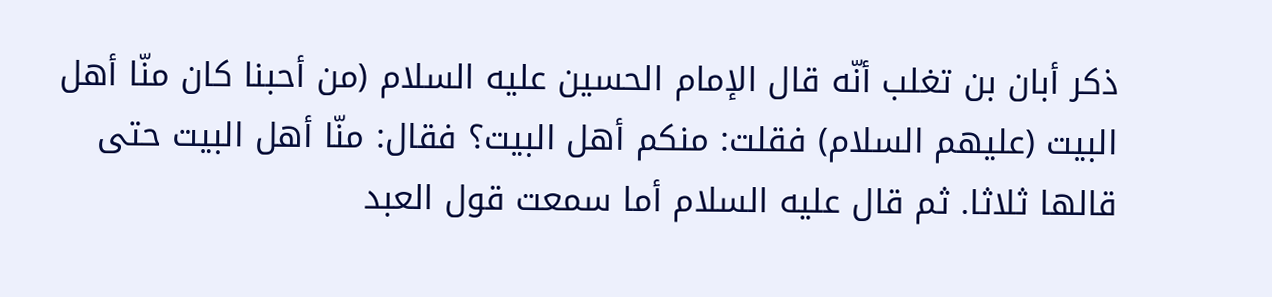ذكر أبان بن تغلب أنّه قال الإمام الحسين عليه السلام (من أحبنا كان منّا أهل البيت (عليهم السلام) فقلت: منكم أهل البيت؟ فقال: منّا أهل البيت حتى قالها ثلاثا. ثم قال عليه السلام أما سمعت قول العبد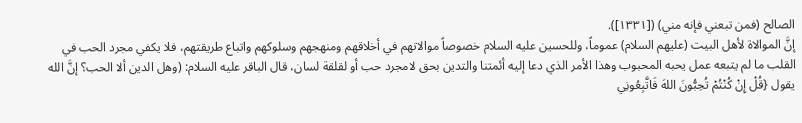الصالح (فمن تبعني فإنه مني) ([١٣٣١]).
إنَّ الموالاة لأهل البيت (عليهم السلام) عموماً، وللحسين عليه السلام خصوصاً موالاتهم في أخلاقهم ومنهجهم وسلوكهم واتباع طريقتهم، فلا يكفي مجرد الحب في القلب ما لم يتبعه عمل يحبه المحبوب وهذا الأمر الذي دعا إليه أئمتنا والتدين بحق لامجرد حب أو لقلقة لسان، قال الباقر عليه السلام: (وهل الدين ألا الحب؟ إنَّ الله يقول {قُلْ إِنْ كُنْتُمْ تُحِبُّونَ اللهَ فَاتَّبِعُونِي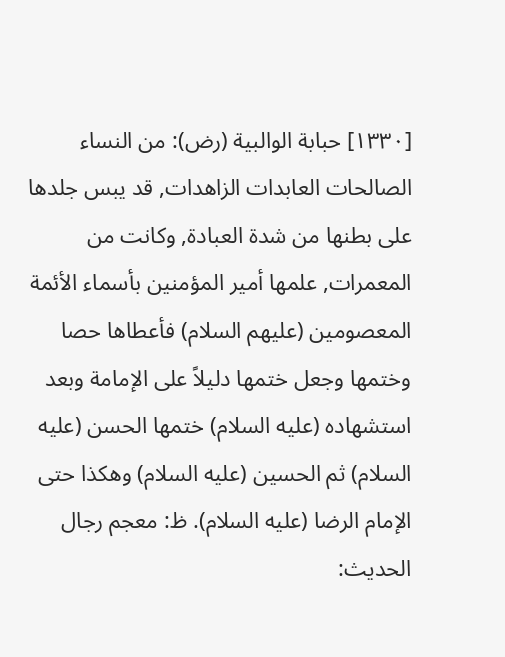[١٣٣٠] حبابة الوالبية (رض): من النساء الصالحات العابدات الزاهدات, قد يبس جلدها على بطنها من شدة العبادة, وكانت من المعمرات, علمها أمير المؤمنين بأسماء الأئمة المعصومين (عليهم السلام) فأعطاها حصا وختمها وجعل ختمها دليلاً على الإمامة وبعد استشهاده (عليه السلام) ختمها الحسن (عليه السلام) ثم الحسين (عليه السلام) وهكذا حتى الإمام الرضا (عليه السلام). ظ: معجم رجال الحديث: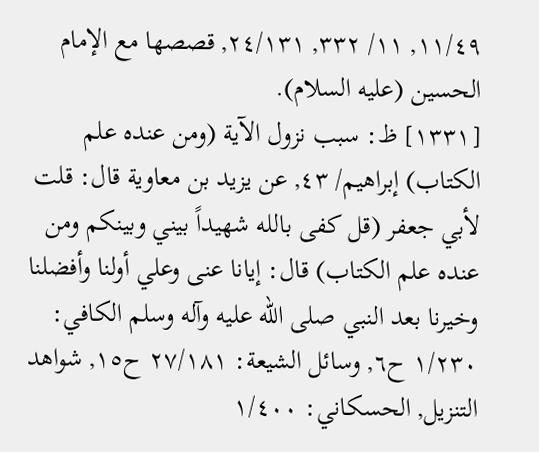١١/٤٩, ١١/ ٣٣٢, ٢٤/١٣١, قصصها مع الإمام الحسين (عليه السلام).
[١٣٣١] ظ: سبب نزول الآية (ومن عنده علم الكتاب) إبراهيم/ ٤٣, عن يزيد بن معاوية قال: قلت لأبي جعفر (قل كفى بالله شهيداً بيني وبينكم ومن عنده علم الكتاب) قال: إيانا عنى وعلي أولنا وأفضلنا وخيرنا بعد النبي صلى الله عليه وآله وسلم الكافي: ١/٢٣٠ ح٦, وسائل الشيعة: ٢٧/١٨١ ح١٥, شواهد التنزيل, الحسكاني: ١/٤٠٠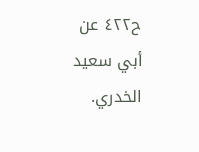ح٤٢٢ عن أبي سعيد الخدري.